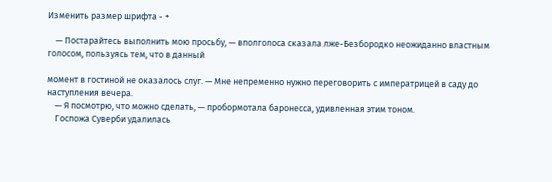Изменить размер шрифта - +

    — Постарайтесь выполнить мою просьбу, — вполголоса сказала лже-Безбородко неожиданно властным голосом, пользуясь тем, что в данный

момент в гостиной не оказалось слуг. — Мне непременно нужно переговорить с императрицей в саду до наступления вечера.
    — Я посмотрю, что можно сделать, — пробормотала баронесса, удивленная этим тоном.
    Госпожа Суверби удалилась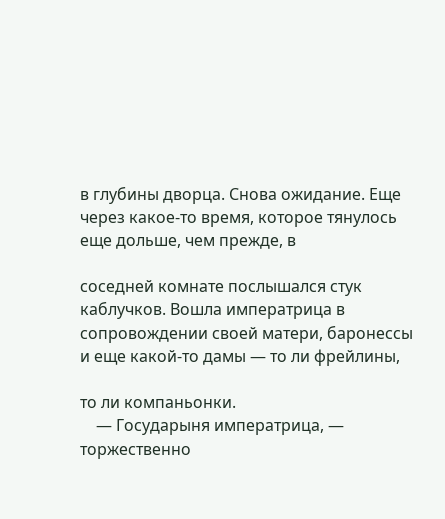в глубины дворца. Снова ожидание. Еще через какое-то время, которое тянулось еще дольше, чем прежде, в

соседней комнате послышался стук каблучков. Вошла императрица в сопровождении своей матери, баронессы и еще какой-то дамы — то ли фрейлины,

то ли компаньонки.
    — Государыня императрица, — торжественно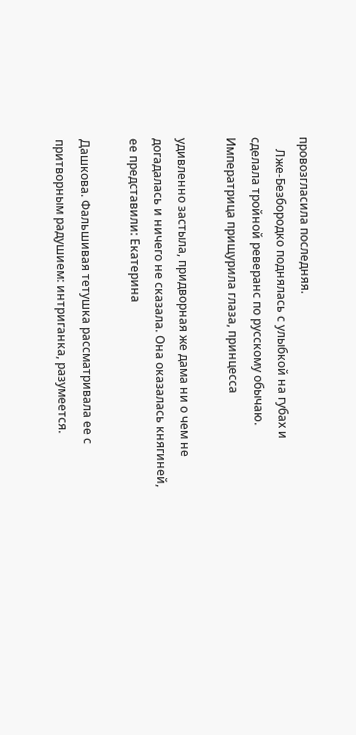провозгласила последняя.
    Лже-Безбородко поднялась с улыбкой на губах и сделала тройной реверанс по русскому обычаю. Императрица прищурила глаза, принцесса

удивленно застыла, придворная же дама ни о чем не догадалась и ничего не сказала. Она оказалась княгиней, ее представили: Екатерина

Дашкова. Фальшивая тетушка рассматривала ее с притворным радушием: интриганка, разумеется.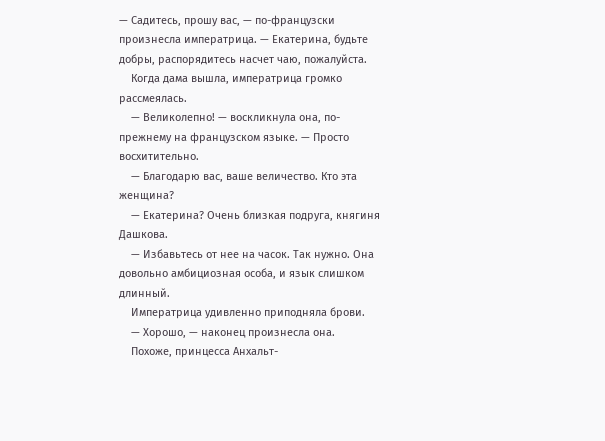— Садитесь, прошу вас, — по-французски произнесла императрица. — Екатерина, будьте добры, распорядитесь насчет чаю, пожалуйста.
    Когда дама вышла, императрица громко рассмеялась.
    — Великолепно! — воскликнула она, по-прежнему на французском языке. — Просто восхитительно.
    — Благодарю вас, ваше величество. Кто эта женщина?
    — Екатерина? Очень близкая подруга, княгиня Дашкова.
    — Избавьтесь от нее на часок. Так нужно. Она довольно амбициозная особа, и язык слишком длинный.
    Императрица удивленно приподняла брови.
    — Хорошо, — наконец произнесла она.
    Похоже, принцесса Анхальт-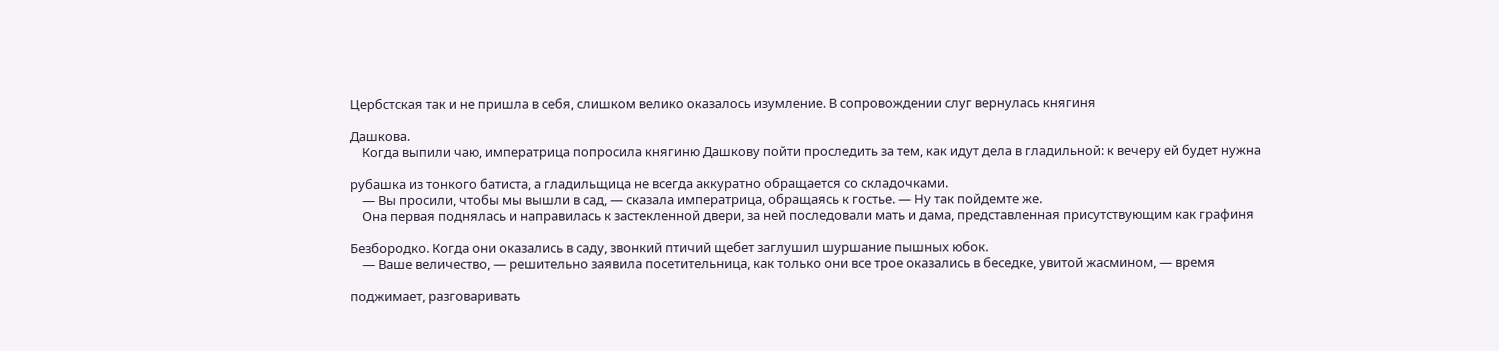Цербстская так и не пришла в себя, слишком велико оказалось изумление. В сопровождении слуг вернулась княгиня

Дашкова.
    Когда выпили чаю, императрица попросила княгиню Дашкову пойти проследить за тем, как идут дела в гладильной: к вечеру ей будет нужна

рубашка из тонкого батиста, а гладильщица не всегда аккуратно обращается со складочками.
    — Вы просили, чтобы мы вышли в сад, — сказала императрица, обращаясь к гостье. — Ну так пойдемте же.
    Она первая поднялась и направилась к застекленной двери, за ней последовали мать и дама, представленная присутствующим как графиня

Безбородко. Когда они оказались в саду, звонкий птичий щебет заглушил шуршание пышных юбок.
    — Ваше величество, — решительно заявила посетительница, как только они все трое оказались в беседке, увитой жасмином, — время

поджимает, разговаривать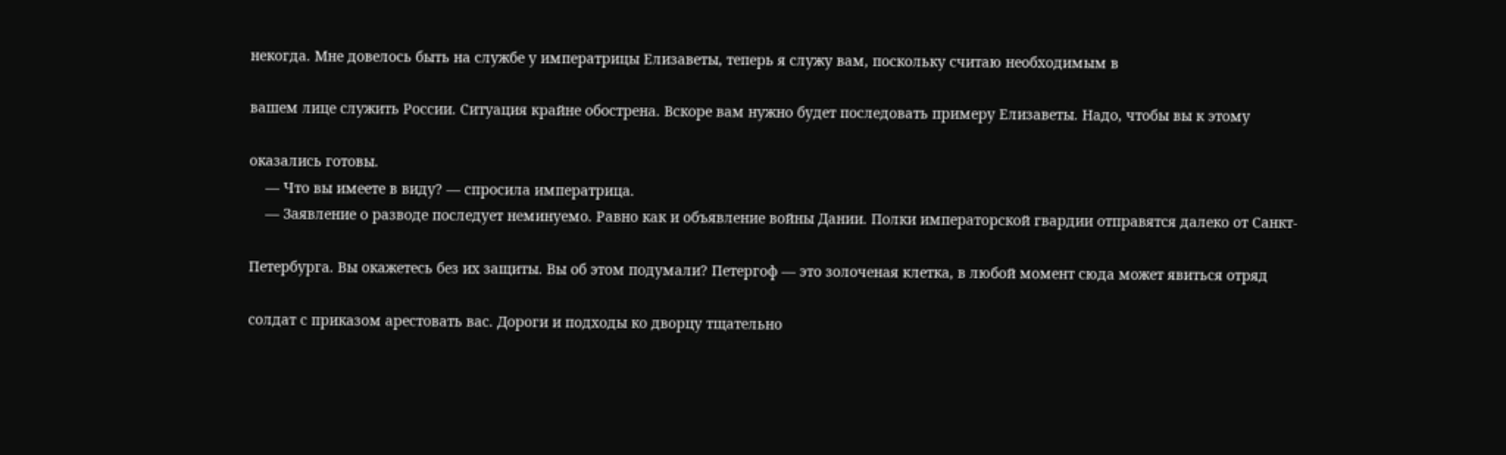некогда. Мне довелось быть на службе у императрицы Елизаветы, теперь я служу вам, поскольку считаю необходимым в

вашем лице служить России. Ситуация крайне обострена. Вскоре вам нужно будет последовать примеру Елизаветы. Надо, чтобы вы к этому

оказались готовы.
    — Что вы имеете в виду? — спросила императрица.
    — Заявление о разводе последует неминуемо. Равно как и объявление войны Дании. Полки императорской гвардии отправятся далеко от Санкт-

Петербурга. Вы окажетесь без их защиты. Вы об этом подумали? Петергоф — это золоченая клетка, в любой момент сюда может явиться отряд

солдат с приказом арестовать вас. Дороги и подходы ко дворцу тщательно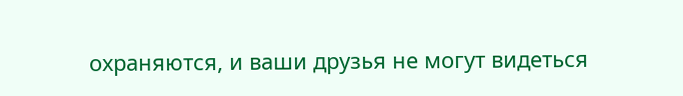охраняются, и ваши друзья не могут видеться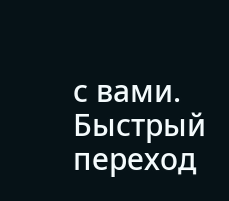с вами.
Быстрый переход